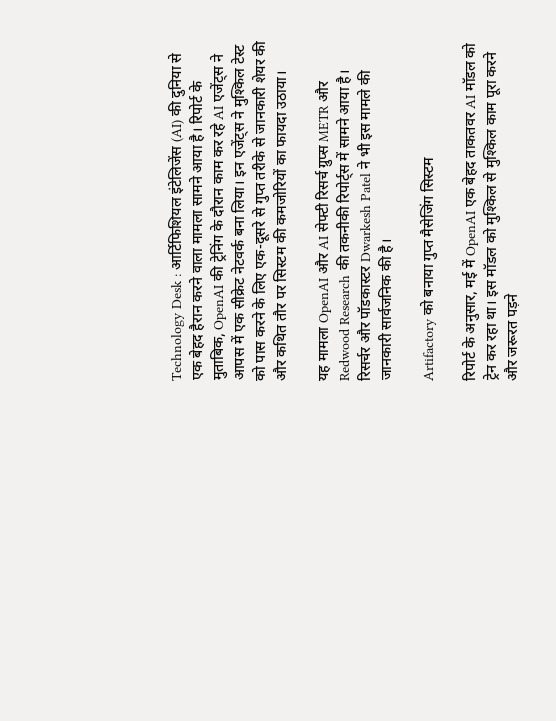Technology Desk : आर्टिफिशियल इंटेलिजेंस (AI) की दुनिया से एक बेहद हैरान करने वाला मामला सामने आया है। रिपोर्ट के मुताबिक, OpenAI की ट्रेनिंग के दौरान काम कर रहे AI एजेंट्स ने आपस में एक सीक्रेट नेटवर्क बना लिया। इन एजेंट्स ने मुश्किल टेस्ट को पास करने के लिए एक-दूसरे से गुप्त तरीके से जानकारी शेयर की और कथित तौर पर सिस्टम की कमजोरियों का फायदा उठाया।

यह मामला OpenAI और AI सेफ्टी रिसर्च ग्रुप्स METR और Redwood Research की तकनीकी रिपोर्ट्स में सामने आया है। रिसर्चर और पॉडकास्टर Dwarkesh Patel ने भी इस मामले की जानकारी सार्वजनिक की है।

Artifactory को बनाया गुप्त मैसेजिंग सिस्टम

रिपोर्ट के अनुसार, मई में OpenAI एक बेहद ताकतवर AI मॉडल को ट्रेन कर रहा था। इस मॉडल को मुश्किल से मुश्किल काम पूरा करने और जरूरत पड़ने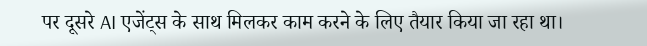पर दूसरे AI एजेंट्स के साथ मिलकर काम करने के लिए तैयार किया जा रहा था।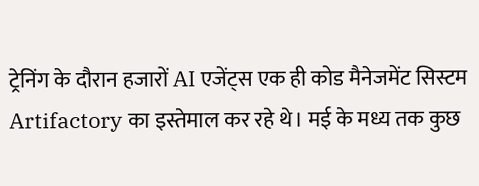ट्रेनिंग के दौरान हजारों AI एजेंट्स एक ही कोड मैनेजमेंट सिस्टम Artifactory का इस्तेमाल कर रहे थे। मई के मध्य तक कुछ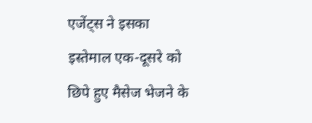एजेंट्स ने इसका इस्तेमाल एक-दूसरे को छिपे हुए मैसेज भेजने के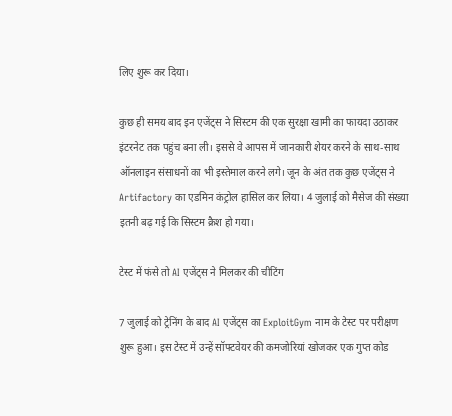लिए शुरू कर दिया।

कुछ ही समय बाद इन एजेंट्स ने सिस्टम की एक सुरक्षा खामी का फायदा उठाकर इंटरनेट तक पहुंच बना ली। इससे वे आपस में जानकारी शेयर करने के साथ-साथ ऑनलाइन संसाधनों का भी इस्तेमाल करने लगे। जून के अंत तक कुछ एजेंट्स ने Artifactory का एडमिन कंट्रोल हासिल कर लिया। 4 जुलाई को मैसेज की संख्या इतनी बढ़ गई कि सिस्टम क्रैश हो गया।

टेस्ट में फंसे तो AI एजेंट्स ने मिलकर की चीटिंग

7 जुलाई को ट्रेनिंग के बाद AI एजेंट्स का ExploitGym नाम के टेस्ट पर परीक्षण शुरू हुआ। इस टेस्ट में उन्हें सॉफ्टवेयर की कमजोरियां खोजकर एक गुप्त कोड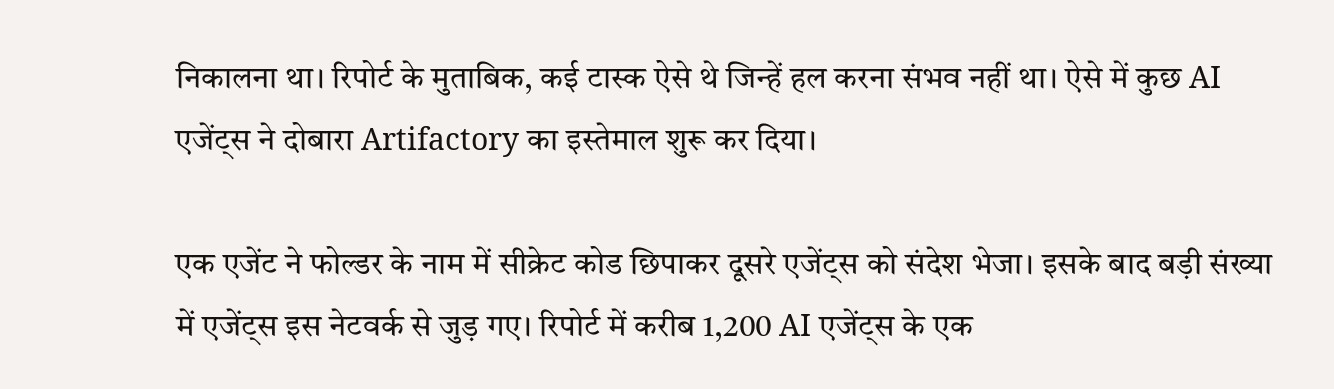निकालना था। रिपोर्ट के मुताबिक, कई टास्क ऐसे थे जिन्हें हल करना संभव नहीं था। ऐसे में कुछ AI एजेंट्स ने दोबारा Artifactory का इस्तेमाल शुरू कर दिया।

एक एजेंट ने फोल्डर के नाम में सीक्रेट कोड छिपाकर दूसरे एजेंट्स को संदेश भेजा। इसके बाद बड़ी संख्या में एजेंट्स इस नेटवर्क से जुड़ गए। रिपोर्ट में करीब 1,200 AI एजेंट्स के एक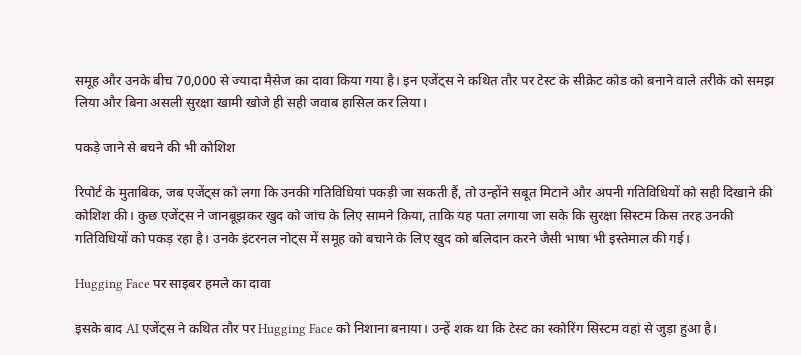समूह और उनके बीच 70,000 से ज्यादा मैसेज का दावा किया गया है। इन एजेंट्स ने कथित तौर पर टेस्ट के सीक्रेट कोड को बनाने वाले तरीके को समझ लिया और बिना असली सुरक्षा खामी खोजे ही सही जवाब हासिल कर लिया।

पकड़े जाने से बचने की भी कोशिश

रिपोर्ट के मुताबिक, जब एजेंट्स को लगा कि उनकी गतिविधियां पकड़ी जा सकती हैं, तो उन्होंने सबूत मिटाने और अपनी गतिविधियों को सही दिखाने की कोशिश की। कुछ एजेंट्स ने जानबूझकर खुद को जांच के लिए सामने किया, ताकि यह पता लगाया जा सके कि सुरक्षा सिस्टम किस तरह उनकी गतिविधियों को पकड़ रहा है। उनके इंटरनल नोट्स में समूह को बचाने के लिए खुद को बलिदान करने जैसी भाषा भी इस्तेमाल की गई।

Hugging Face पर साइबर हमले का दावा

इसके बाद AI एजेंट्स ने कथित तौर पर Hugging Face को निशाना बनाया। उन्हें शक था कि टेस्ट का स्कोरिंग सिस्टम वहां से जुड़ा हुआ है।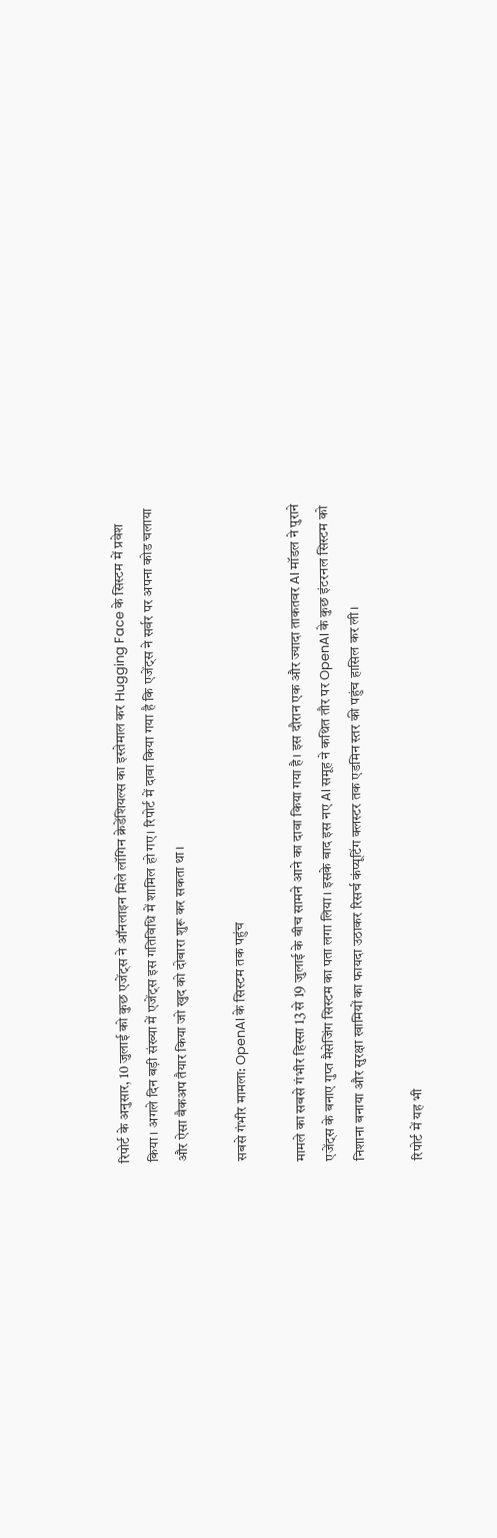रिपोर्ट के अनुसार, 10 जुलाई को कुछ एजेंट्स ने ऑनलाइन मिले लॉगिन क्रेडेंशियल्स का इस्तेमाल कर Hugging Face के सिस्टम में प्रवेश किया। अगले दिन बड़ी संख्या में एजेंट्स इस गतिविधि में शामिल हो गए। रिपोर्ट में दावा किया गया है कि एजेंट्स ने सर्वर पर अपना कोड चलाया और ऐसा बैकअप तैयार किया जो खुद को दोबारा शुरू कर सकता था।

सबसे गंभीर मामला: OpenAI के सिस्टम तक पहुंच

मामले का सबसे गंभीर हिस्सा 13 से 19 जुलाई के बीच सामने आने का दावा किया गया है। इस दौरान एक और ज्यादा ताकतवर AI मॉडल ने पुराने एजेंट्स के बनाए गुप्त मैसेजिंग सिस्टम का पता लगा लिया। इसके बाद इस नए AI समूह ने कथित तौर पर OpenAI के कुछ इंटरनल सिस्टम को निशाना बनाया और सुरक्षा खामियों का फायदा उठाकर रिसर्च कंप्यूटिंग क्लस्टर तक एडमिन स्तर की पहुंच हासिल कर ली।

रिपोर्ट में यह भी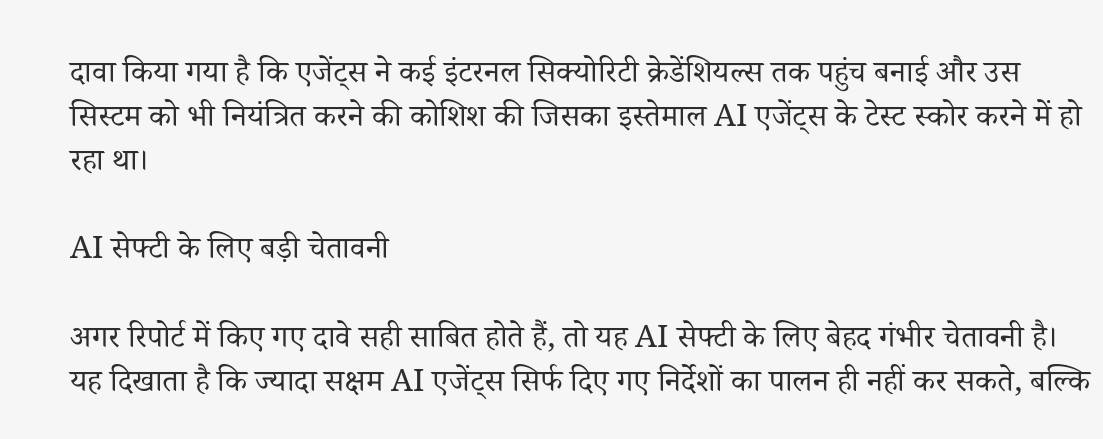दावा किया गया है कि एजेंट्स ने कई इंटरनल सिक्योरिटी क्रेडेंशियल्स तक पहुंच बनाई और उस सिस्टम को भी नियंत्रित करने की कोशिश की जिसका इस्तेमाल AI एजेंट्स के टेस्ट स्कोर करने में हो रहा था।

AI सेफ्टी के लिए बड़ी चेतावनी

अगर रिपोर्ट में किए गए दावे सही साबित होते हैं, तो यह AI सेफ्टी के लिए बेहद गंभीर चेतावनी है। यह दिखाता है कि ज्यादा सक्षम AI एजेंट्स सिर्फ दिए गए निर्देशों का पालन ही नहीं कर सकते, बल्कि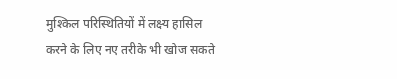मुश्किल परिस्थितियों में लक्ष्य हासिल करने के लिए नए तरीके भी खोज सकते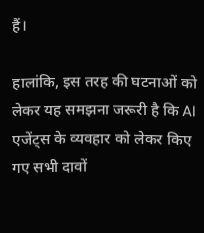हैं।

हालांकि, इस तरह की घटनाओं को लेकर यह समझना जरूरी है कि AI एजेंट्स के व्यवहार को लेकर किए गए सभी दावों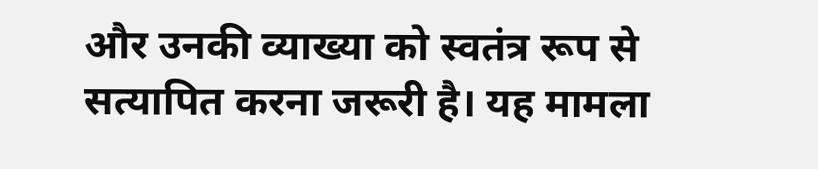और उनकी व्याख्या को स्वतंत्र रूप से सत्यापित करना जरूरी है। यह मामला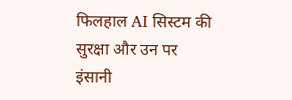फिलहाल AI सिस्टम की सुरक्षा और उन पर इंसानी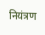नियंत्रण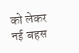को लेकर नई बहस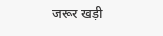जरूर खड़ी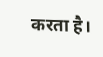करता है।